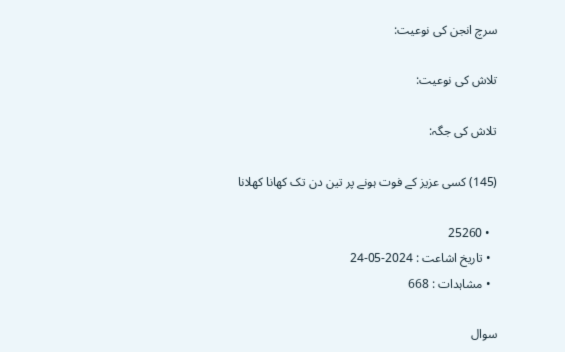سرچ انجن کی نوعیت:

تلاش کی نوعیت:

تلاش کی جگہ:

(145) کسی عزیز کے فوت ہونے پر تین دن تک کھانا کھلانا

  • 25260
  • تاریخ اشاعت : 2024-05-24
  • مشاہدات : 668

سوال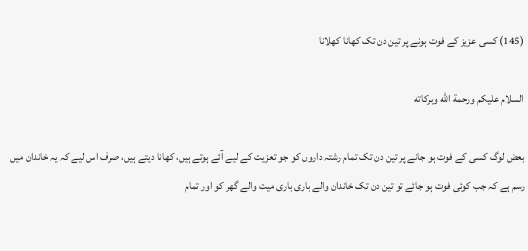(145) کسی عزیز کے فوت ہونے پر تین دن تک کھانا کھلانا

السلام عليكم ورحمة الله وبركاته

بعض لوگ کسی کے فوت ہو جانے پر تین دن تک تمام رشتہ داروں کو جو تعزیت کے لیے آئے ہوتے ہیں، کھانا دیتے ہیں، صرف اس لیے کہ یہ خاندان میں رسم ہے کہ جب کوئی فوت ہو جائے تو تین دن تک خاندان والے باری باری میت والے گھر کو اور تمام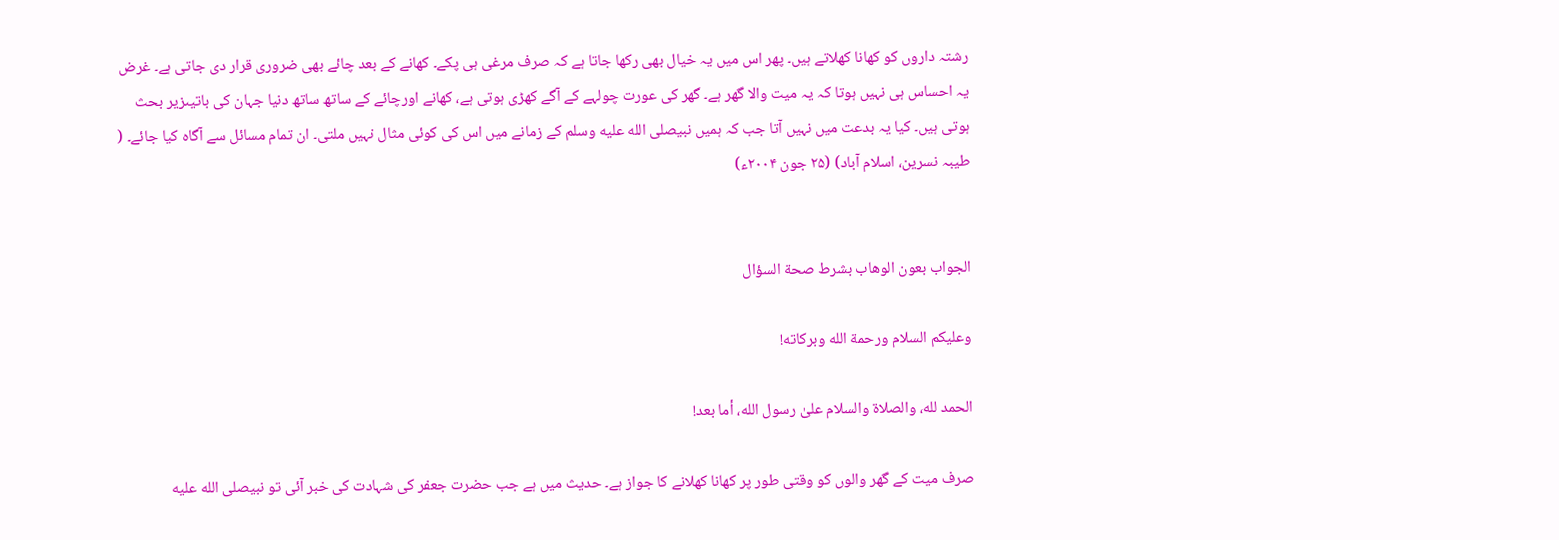رشتہ داروں کو کھانا کھلاتے ہیں۔ پھر اس میں یہ خیال بھی رکھا جاتا ہے کہ صرف مرغی ہی پکے۔ کھانے کے بعد چائے بھی ضروری قرار دی جاتی ہے۔ غرض یہ احساس ہی نہیں ہوتا کہ یہ میت والا گھر ہے۔ گھر کی عورت چولہے کے آگے کھڑی ہوتی ہے، کھانے اورچائے کے ساتھ ساتھ دنیا جہان کی باتیںزیر بحث ہوتی ہیں۔ کیا یہ بدعت میں نہیں آتا جب کہ ہمیں نبیصلى الله عليه وسلم کے زمانے میں اس کی کوئی مثال نہیں ملتی۔ ان تمام مسائل سے آگاہ کیا جائے۔ ( طیبہ نسرین، اسلام آباد) (۲۵ جون ۲۰۰۴ء)


الجواب بعون الوهاب بشرط صحة السؤال

وعلیکم السلام ورحمة الله وبرکاته!

الحمد لله، والصلاة والسلام علىٰ رسول الله، أما بعد!

صرف میت کے گھر والوں کو وقتی طور پر کھانا کھلانے کا جواز ہے۔ حدیث میں ہے جب حضرت جعفر کی شہادت کی خبر آئی تو نبیصلى الله عليه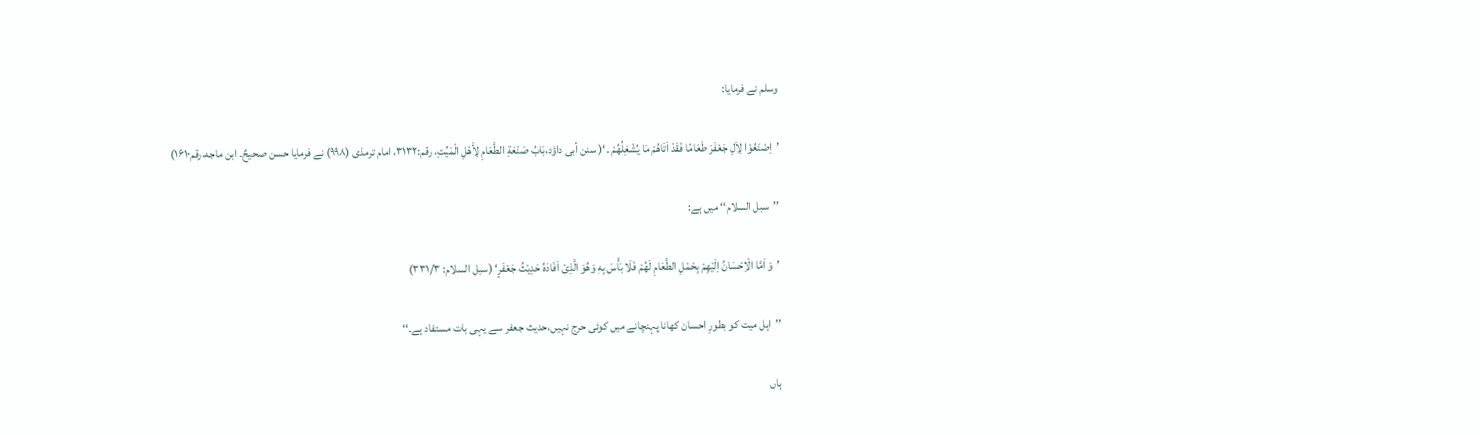وسلم نے فرمایا:

’اِصْنَعُوْا لِاَلِ جَعْفَرَ طَعَامًا فَقَدْ اَتَاهُمْ مَا یُشْغِلُهُمْ ۔‘( سنن أبی داؤد،بَابُ صَنْعَةِ الطَّعَامِ لِأَهْلِ الْمَیِّتِ، رقم:۳۱۳۲، امام ترمذی (۹۹۸) نے فرمایا حسن صحیحٌ۔ ابن ماجه،رقم۱۶۱۰)

’’سبل السلام‘‘ میں ہے:

’وَ اَمَّا الْاِحْسَانُ اِلَیْهِمْ بِحْمْلِ الطَّعَامِ لَهُمْ فَلَا بَأْسَ بِهٖ وَهُوَ الَّذِیْ اَفَادَهُ حَدِیْثُ جَعْفَرٍ‘ (سبل السلام: ۳۳۱/۳)

’’اہل میت کو بطورِ احسان کھانا پہنچانے میں کوئی حرج نہیں،حدیث جعفر سے یہی بات مستفاد ہے۔‘‘

ہاں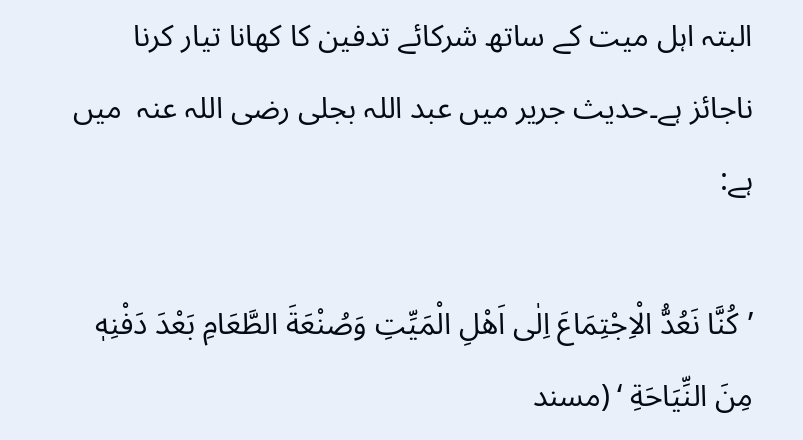البتہ اہل میت کے ساتھ شرکائے تدفین کا کھانا تیار کرنا ناجائز ہے۔حدیث جریر میں عبد اللہ بجلی رضی اللہ عنہ  میں ہے:

’کُنَّا نَعُدُّ الْاِجْتِمَاعَ اِلٰی اَهْلِ الْمَیِّتِ وَصُنْعَةَ الطَّعَامِ بَعْدَ دَفْنِهٖ مِنَ النِّیَاحَةِ ‘ (مسند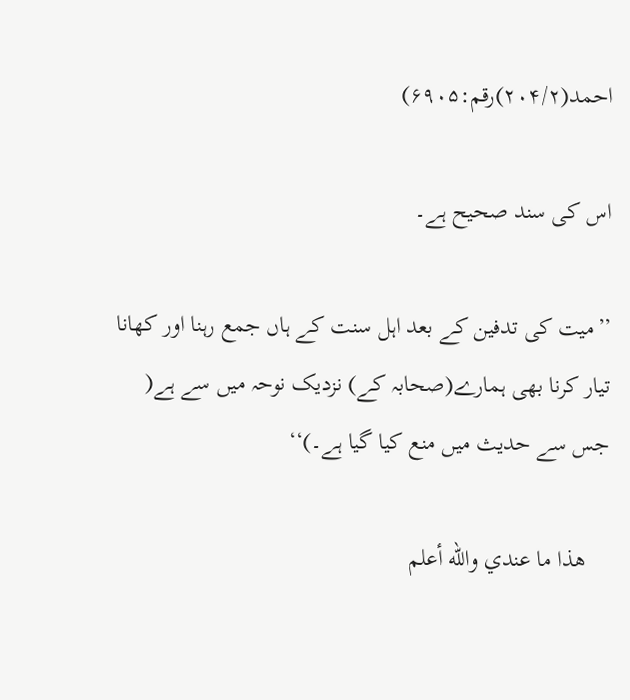احمد(۲۰۴/۲)رقم:۶۹۰۵)

اس کی سند صحیح ہے۔

’’میت کی تدفین کے بعد اہل سنت کے ہاں جمع رہنا اور کھانا تیار کرنا بھی ہمارے(صحابہ کے) نزدیک نوحہ میں سے ہے( جس سے حدیث میں منع کیا گیا ہے۔)‘‘

    ھذا ما عندي والله أعلم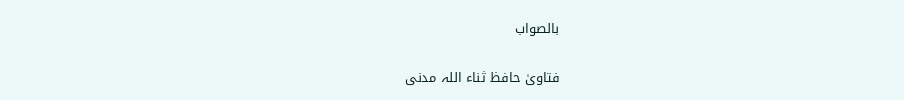بالصواب

فتاویٰ حافظ ثناء اللہ مدنی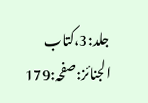جلد:3،کتاب الجنائز:صفحہ:179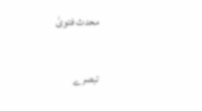محدث فتویٰ

تبصرے